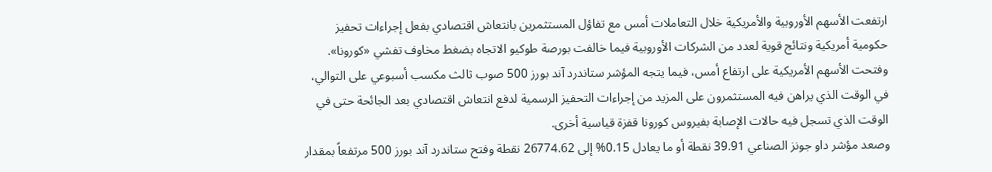ارتفعت الأسهم الأوروبية والأمريكية خلال التعاملات أمس مع تفاؤل المستثمرين بانتعاش اقتصادي بفعل إجراءات تحفيز حكومية أمريكية ونتائج قوية لعدد من الشركات الأوروبية فيما خالفت بورصة طوكيو الاتجاه بضغط مخاوف تفشي «كورونا».
وفتحت الأسهم الأمريكية على ارتفاع أمس، فيما يتجه المؤشر ستاندرد آند بورز 500 صوب ثالث مكسب أسبوعي على التوالي، في الوقت الذي يراهن فيه المستثمرون على المزيد من إجراءات التحفيز الرسمية لدفع انتعاش اقتصادي بعد الجائحة حتى في الوقت الذي تسجل فيه حالات الإصابة بفيروس كورونا قفزة قياسية أخرى.
وصعد مؤشر داو جونز الصناعي 39.91 نقطة أو ما يعادل 0.15% إلى 26774.62 نقطة وفتح ستاندرد آند بورز 500 مرتفعاً بمقدار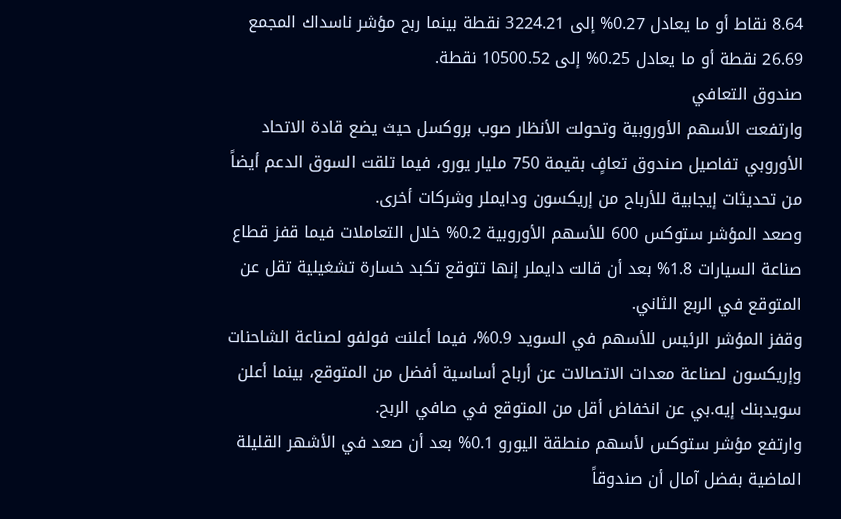8.64 نقاط أو ما يعادل 0.27% إلى 3224.21 نقطة بينما ربح مؤشر ناسداك المجمع 26.69 نقطة أو ما يعادل 0.25% إلى 10500.52 نقطة.
صندوق التعافي
وارتفعت الأسهم الأوروبية وتحولت الأنظار صوب بروكسل حيث يضع قادة الاتحاد الأوروبي تفاصيل صندوق تعافٍ بقيمة 750 مليار يورو، فيما تلقت السوق الدعم أيضاً من تحديثات إيجابية للأرباح من إريكسون ودايملر وشركات أخرى.
وصعد المؤشر ستوكس 600 للأسهم الأوروبية 0.2% خلال التعاملات فيما قفز قطاع صناعة السيارات 1.8% بعد أن قالت دايملر إنها تتوقع تكبد خسارة تشغيلية تقل عن المتوقع في الربع الثاني.
وقفز المؤشر الرئيس للأسهم في السويد 0.9%، فيما أعلنت فولفو لصناعة الشاحنات وإريكسون لصناعة معدات الاتصالات عن أرباح أساسية أفضل من المتوقع، بينما أعلن سويدبنك إيه.بي عن انخفاض أقل من المتوقع في صافي الربح.
وارتفع مؤشر ستوكس لأسهم منطقة اليورو 0.1% بعد أن صعد في الأشهر القليلة الماضية بفضل آمال أن صندوقاً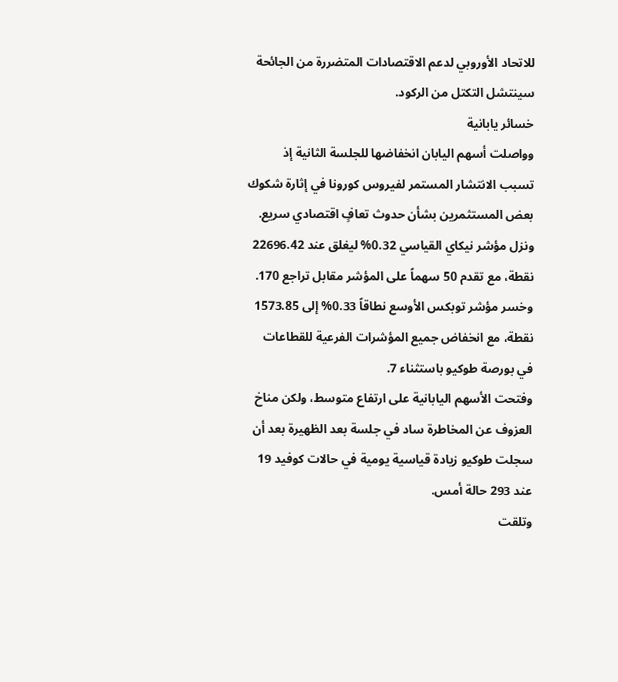للاتحاد الأوروبي لدعم الاقتصادات المتضررة من الجائحة سينتشل التكتل من الركود.
خسائر يابانية
وواصلت أسهم اليابان انخفاضها للجلسة الثانية إذ تسبب الانتشار المستمر لفيروس كورونا في إثارة شكوك بعض المستثمرين بشأن حدوث تعافٍ اقتصادي سريع.
ونزل مؤشر نيكاي القياسي 0.32% ليغلق عند 22696.42 نقطة، مع تقدم 50 سهماً على المؤشر مقابل تراجع 170.
وخسر مؤشر توبكس الأوسع نطاقاً 0.33% إلى 1573.85 نقطة، مع انخفاض جميع المؤشرات الفرعية للقطاعات في بورصة طوكيو باستثناء 7.
وفتحت الأسهم اليابانية على ارتفاع متوسط، ولكن مناخ العزوف عن المخاطرة ساد في جلسة بعد الظهيرة بعد أن سجلت طوكيو زيادة قياسية يومية في حالات كوفيد 19 عند 293 حالة أمس.
وتلقت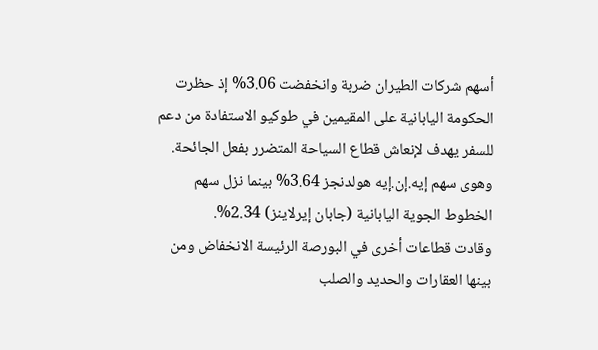أسهم شركات الطيران ضربة وانخفضت 3.06% إذ حظرت الحكومة اليابانية على المقيمين في طوكيو الاستفادة من دعم للسفر يهدف لإنعاش قطاع السياحة المتضرر بفعل الجائحة.
وهوى سهم إيه.إن.إيه هولدنجز 3.64% بينما نزل سهم الخطوط الجوية اليابانية (جابان إيرلاينز) 2.34%.
وقادت قطاعات أخرى في البورصة الرئيسة الانخفاض ومن بينها العقارات والحديد والصلب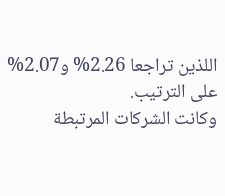اللذين تراجعا 2.26% و2.07% على الترتيب.
وكانت الشركات المرتبطة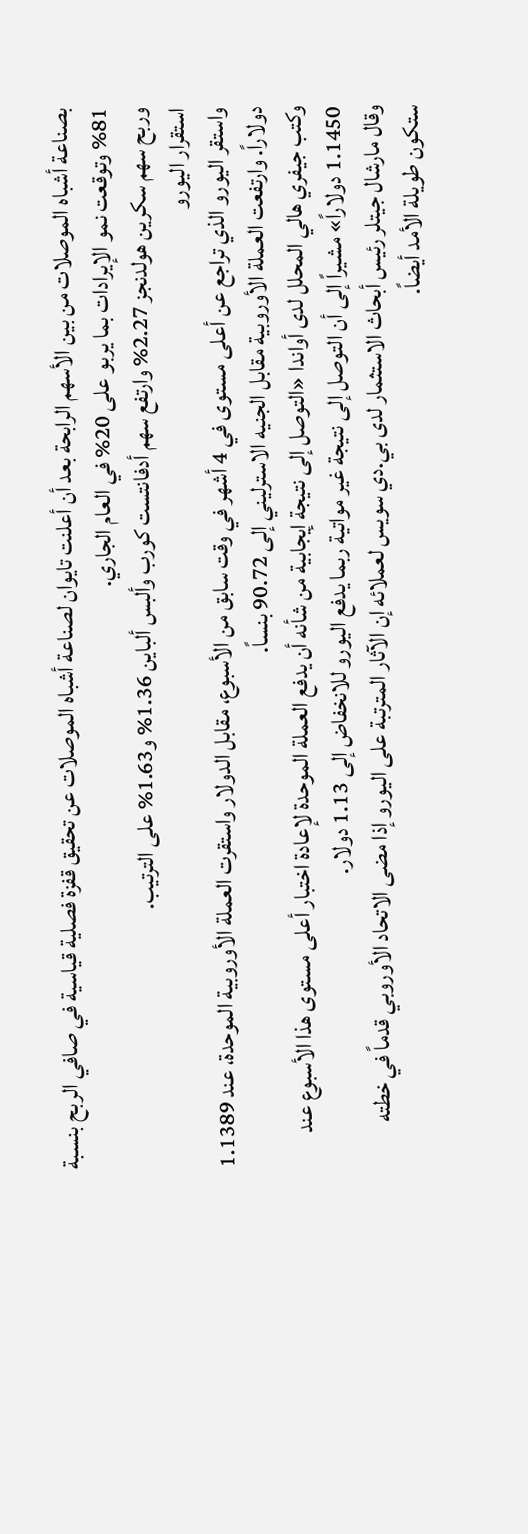بصناعة أشباه الموصلات من بين الأسهم الرابحة بعد أن أعلنت تايوان لصناعة أشباه الموصلات عن تحقيق قفزة فصلية قياسية في صافي الربح بنسبة 81% وتوقعت نمو الإيرادات بما يربو على 20% في العام الجاري.
وربح سهم سكرين هولدنجز 2.27% وارتفع سهم أدفانتست كورب وألبس ألباين 1.36% و1.63% على الترتيب.
استقرار اليورو
واستقر اليورو الذي تراجع عن أعلى مستوى في 4 أشهر في وقت سابق من الأسبوع، مقابل الدولار واستقرت العملة الأوروبية الموحدة، عند 1.1389 دولاراً. وارتفعت العملة الأوروبية مقابل الجنيه الاسترليني إلى 90.72 بنساً.
وكتب جيفري هالي المحلل لدى أواندا «التوصل إلى نتيجة إيجابية من شأنه أن يدفع العملة الموحدة لإعادة اختبار أعلى مستوى هذا الأسبوع عند 1.1450 دولاراً» مشيراً إلى أن التوصل إلى نتيجة غير مواتية ربما يدفع اليورو للانخفاض إلى 1.13 دولار.
وقال مارشال جيتلر رئيس أبحاث الاستثمار لدى بي.دي سويس لعملائه إن الآثار المترتبة على اليورو إذا مضى الاتحاد الأوروبي قدماً في خطته ستكون طويلة الأمد أيضاً.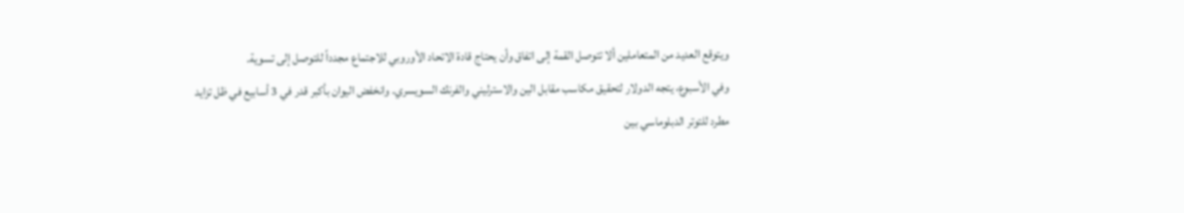ويتوقع العديد من المتعاملين ألا تتوصل القمة إلى اتفاق وأن يحتاج قادة الاتحاد الأوروبي للاجتماع مجدداً للتوصل إلى تسوية.
وفي الأسبوع، يتجه الدولار لتحقيق مكاسب مقابل الين والاسترليني والفرنك السويسري. وانخفض اليوان بأكبر قدر في 3 أسابيع في ظل تزايد مطرد للتوتر الدبلوماسي بين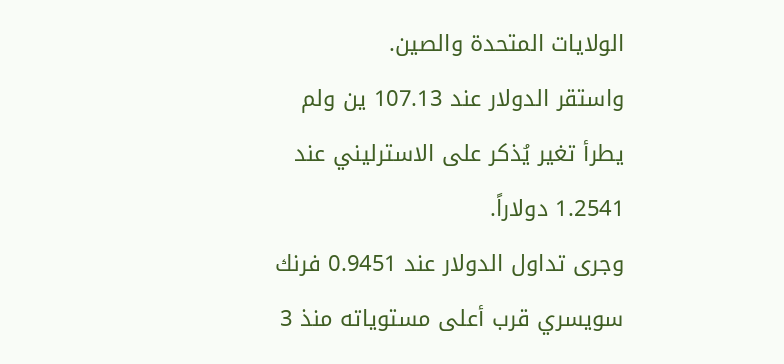الولايات المتحدة والصين.
واستقر الدولار عند 107.13 ين ولم يطرأ تغير يُذكر على الاسترليني عند 1.2541 دولاراً.
وجرى تداول الدولار عند 0.9451 فرنك سويسري قرب أعلى مستوياته منذ 3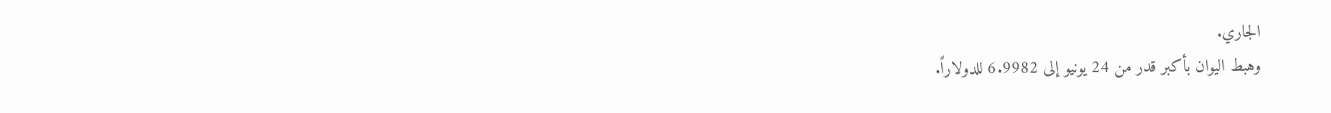الجاري.
وهبط اليوان بأكبر قدر من 24 يونيو إلى 6.9982 للدولاراً.